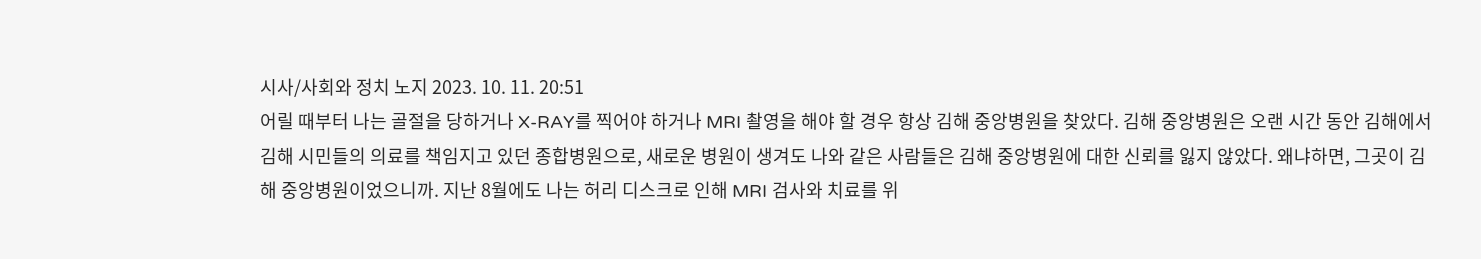시사/사회와 정치 노지 2023. 10. 11. 20:51
어릴 때부터 나는 골절을 당하거나 X-RAY를 찍어야 하거나 MRI 촬영을 해야 할 경우 항상 김해 중앙병원을 찾았다. 김해 중앙병원은 오랜 시간 동안 김해에서 김해 시민들의 의료를 책임지고 있던 종합병원으로, 새로운 병원이 생겨도 나와 같은 사람들은 김해 중앙병원에 대한 신뢰를 잃지 않았다. 왜냐하면, 그곳이 김해 중앙병원이었으니까. 지난 8월에도 나는 허리 디스크로 인해 MRI 검사와 치료를 위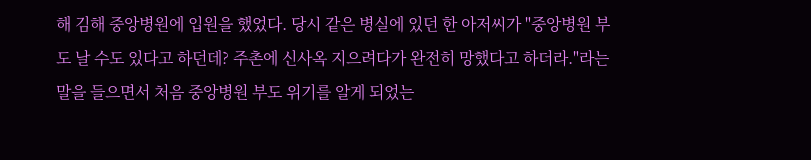해 김해 중앙병원에 입원을 했었다. 당시 같은 병실에 있던 한 아저씨가 "중앙병원 부도 날 수도 있다고 하던데? 주촌에 신사옥 지으려다가 완전히 망했다고 하더라."라는 말을 들으면서 처음 중앙병원 부도 위기를 알게 되었는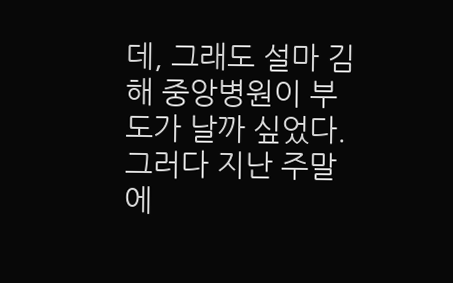데, 그래도 설마 김해 중앙병원이 부도가 날까 싶었다. 그러다 지난 주말에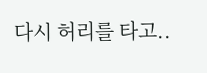다시 허리를 타고..